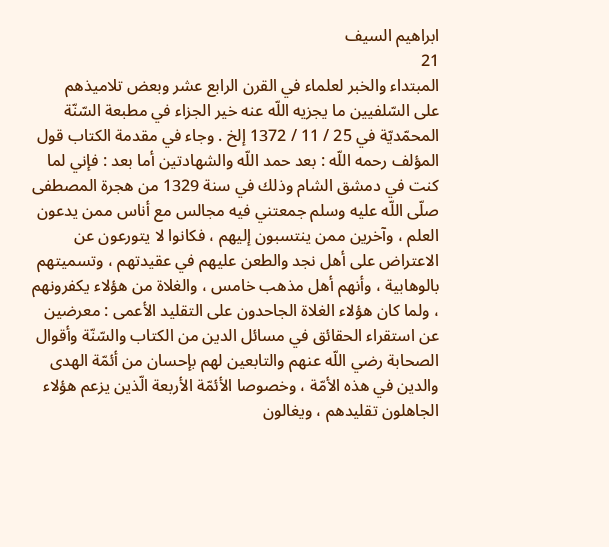ابراهيم السيف
21
المبتداء والخبر لعلماء في القرن الرابع عشر وبعض تلاميذهم
على السّلفيين ما يجزيه اللّه عنه خير الجزاء في مطبعة السّنّة المحمّديّة في 25 / 11 / 1372 إلخ . وجاء في مقدمة الكتاب قول المؤلف رحمه اللّه : بعد حمد اللّه والشهادتين أما بعد : فإني لما كنت في دمشق الشام وذلك في سنة 1329 من هجرة المصطفى صلّى اللّه عليه وسلم جمعتني فيه مجالس مع أناس ممن يدعون العلم ، وآخرين ممن ينتسبون إليهم ، فكانوا لا يتورعون عن الاعتراض على أهل نجد والطعن عليهم في عقيدتهم ، وتسميتهم بالوهابية ، وأنهم أهل مذهب خامس ، والغلاة من هؤلاء يكفرونهم ، ولما كان هؤلاء الغلاة الجاحدون على التقليد الأعمى : معرضين عن استقراء الحقائق في مسائل الدين من الكتاب والسّنّة وأقوال الصحابة رضي اللّه عنهم والتابعين لهم بإحسان من أئمّة الهدى والدين في هذه الأمّة ، وخصوصا الأئمّة الأربعة الّذين يزعم هؤلاء الجاهلون تقليدهم ، ويغالون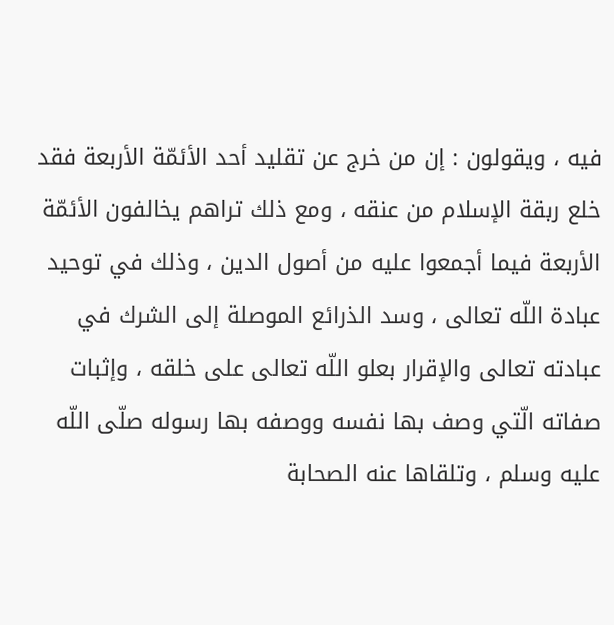فيه ، ويقولون : إن من خرج عن تقليد أحد الأئمّة الأربعة فقد خلع ربقة الإسلام من عنقه ، ومع ذلك تراهم يخالفون الأئمّة الأربعة فيما أجمعوا عليه من أصول الدين ، وذلك في توحيد عبادة اللّه تعالى ، وسد الذرائع الموصلة إلى الشرك في عبادته تعالى والإقرار بعلو اللّه تعالى على خلقه ، وإثبات صفاته الّتي وصف بها نفسه ووصفه بها رسوله صلّى اللّه عليه وسلم ، وتلقاها عنه الصحابة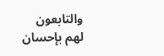والتابعون لهم بإحسان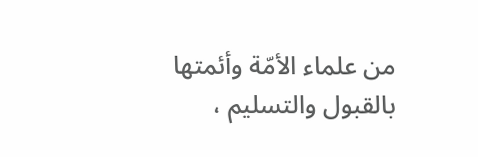من علماء الأمّة وأئمتها بالقبول والتسليم ،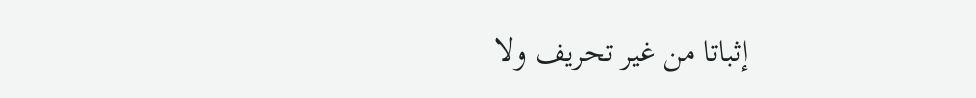إثباتا من غير تحريف ولا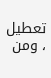تعطيل ، ومن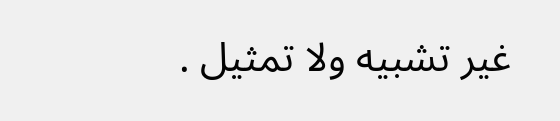غير تشبيه ولا تمثيل .